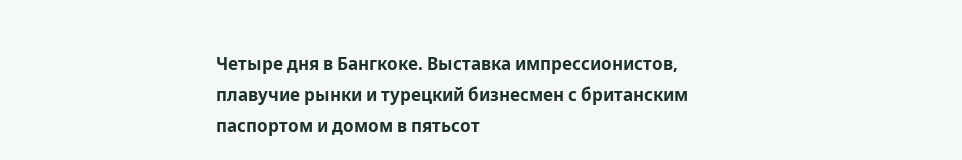Четыре дня в Бангкоке. Выставка импрессионистов, плавучие рынки и турецкий бизнесмен с британским паспортом и домом в пятьсот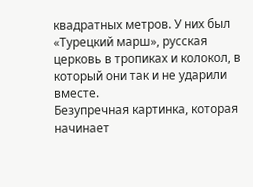квадратных метров. У них был «Турецкий марш», русская церковь в тропиках и колокол, в который они так и не ударили вместе.
Безупречная картинка, которая начинает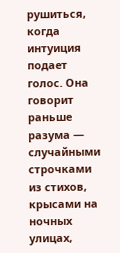рушиться, когда интуиция подает голос. Она говорит раньше разума — случайными строчками из стихов, крысами на ночных улицах,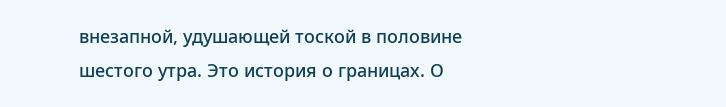внезапной, удушающей тоской в половине шестого утра. Это история о границах. О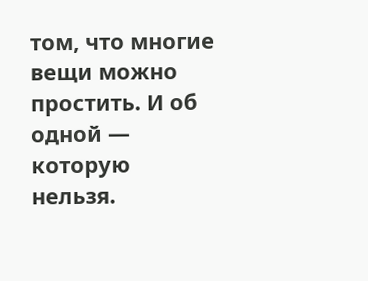том, что многие вещи можно простить. И об одной — которую нельзя.